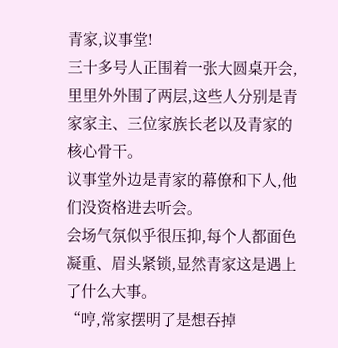青家,议事堂!
三十多号人正围着一张大圆桌开会,里里外外围了两层,这些人分别是青家家主、三位家族长老以及青家的核心骨干。
议事堂外边是青家的幕僚和下人,他们没资格进去听会。
会场气氛似乎很压抑,每个人都面色凝重、眉头紧锁,显然青家这是遇上了什么大事。
“哼,常家摆明了是想吞掉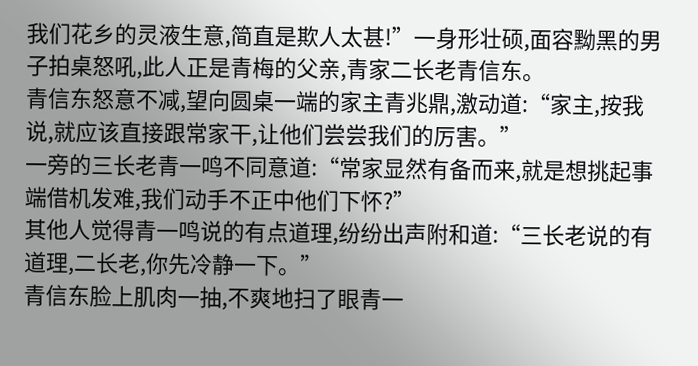我们花乡的灵液生意,简直是欺人太甚!”一身形壮硕,面容黝黑的男子拍桌怒吼,此人正是青梅的父亲,青家二长老青信东。
青信东怒意不减,望向圆桌一端的家主青兆鼎,激动道:“家主,按我说,就应该直接跟常家干,让他们尝尝我们的厉害。”
一旁的三长老青一鸣不同意道:“常家显然有备而来,就是想挑起事端借机发难,我们动手不正中他们下怀?”
其他人觉得青一鸣说的有点道理,纷纷出声附和道:“三长老说的有道理,二长老,你先冷静一下。”
青信东脸上肌肉一抽,不爽地扫了眼青一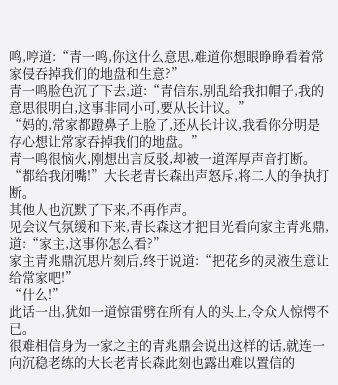鸣,哼道:“青一鸣,你这什么意思,难道你想眼睁睁看着常家侵吞掉我们的地盘和生意?”
青一鸣脸色沉了下去,道:“青信东,别乱给我扣帽子,我的意思很明白,这事非同小可,要从长计议。”
“妈的,常家都蹬鼻子上脸了,还从长计议,我看你分明是存心想让常家吞掉我们的地盘。”
青一鸣很恼火,刚想出言反驳,却被一道浑厚声音打断。
“都给我闭嘴!”大长老青长森出声怒斥,将二人的争执打断。
其他人也沉默了下来,不再作声。
见会议气氛缓和下来,青长森这才把目光看向家主青兆鼎,道:“家主,这事你怎么看?”
家主青兆鼎沉思片刻后,终于说道:“把花乡的灵液生意让给常家吧!”
“什么!”
此话一出,犹如一道惊雷劈在所有人的头上,令众人惊愕不已。
很难相信身为一家之主的青兆鼎会说出这样的话,就连一向沉稳老练的大长老青长森此刻也露出难以置信的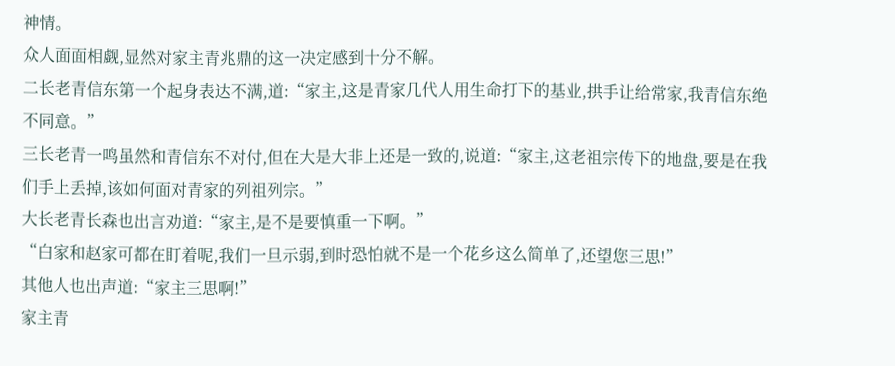神情。
众人面面相觑,显然对家主青兆鼎的这一决定感到十分不解。
二长老青信东第一个起身表达不满,道:“家主,这是青家几代人用生命打下的基业,拱手让给常家,我青信东绝不同意。”
三长老青一鸣虽然和青信东不对付,但在大是大非上还是一致的,说道:“家主,这老祖宗传下的地盘,要是在我们手上丢掉,该如何面对青家的列祖列宗。”
大长老青长森也出言劝道:“家主,是不是要慎重一下啊。”
“白家和赵家可都在盯着呢,我们一旦示弱,到时恐怕就不是一个花乡这么简单了,还望您三思!”
其他人也出声道:“家主三思啊!”
家主青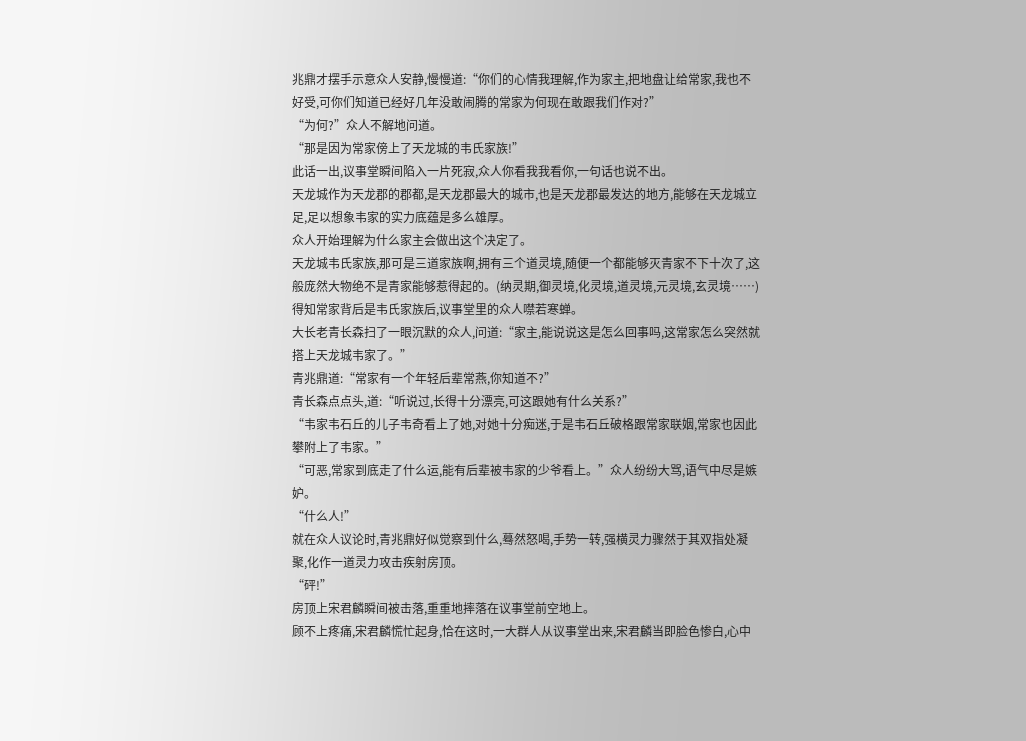兆鼎才摆手示意众人安静,慢慢道:“你们的心情我理解,作为家主,把地盘让给常家,我也不好受,可你们知道已经好几年没敢闹腾的常家为何现在敢跟我们作对?”
“为何?”众人不解地问道。
“那是因为常家傍上了天龙城的韦氏家族!”
此话一出,议事堂瞬间陷入一片死寂,众人你看我我看你,一句话也说不出。
天龙城作为天龙郡的郡都,是天龙郡最大的城市,也是天龙郡最发达的地方,能够在天龙城立足,足以想象韦家的实力底蕴是多么雄厚。
众人开始理解为什么家主会做出这个决定了。
天龙城韦氏家族,那可是三道家族啊,拥有三个道灵境,随便一个都能够灭青家不下十次了,这般庞然大物绝不是青家能够惹得起的。(纳灵期,御灵境,化灵境,道灵境,元灵境,玄灵境……)
得知常家背后是韦氏家族后,议事堂里的众人噤若寒蝉。
大长老青长森扫了一眼沉默的众人,问道:“家主,能说说这是怎么回事吗,这常家怎么突然就搭上天龙城韦家了。”
青兆鼎道:“常家有一个年轻后辈常燕,你知道不?”
青长森点点头,道:“听说过,长得十分漂亮,可这跟她有什么关系?”
“韦家韦石丘的儿子韦奇看上了她,对她十分痴迷,于是韦石丘破格跟常家联姻,常家也因此攀附上了韦家。”
“可恶,常家到底走了什么运,能有后辈被韦家的少爷看上。”众人纷纷大骂,语气中尽是嫉妒。
“什么人!”
就在众人议论时,青兆鼎好似觉察到什么,蓦然怒喝,手势一转,强横灵力骤然于其双指处凝聚,化作一道灵力攻击疾射房顶。
“砰!”
房顶上宋君麟瞬间被击落,重重地摔落在议事堂前空地上。
顾不上疼痛,宋君麟慌忙起身,恰在这时,一大群人从议事堂出来,宋君麟当即脸色惨白,心中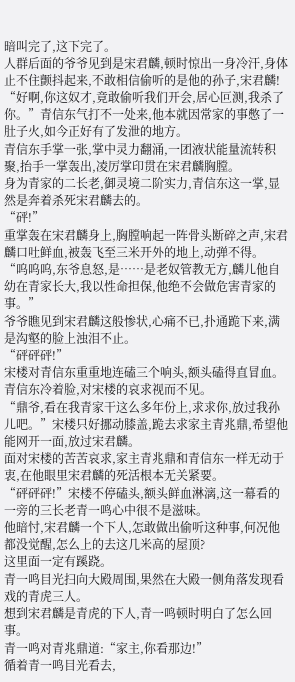暗叫完了,这下完了。
人群后面的爷爷见到是宋君麟,顿时惊出一身冷汗,身体止不住颤抖起来,不敢相信偷听的是他的孙子,宋君麟!
“好啊,你这奴才,竟敢偷听我们开会,居心叵测,我杀了你。”青信东气打不一处来,他本就因常家的事憋了一肚子火,如今正好有了发泄的地方。
青信东手掌一张,掌中灵力翻涌,一团液状能量流转积聚,抬手一掌轰出,凌厉掌印贯在宋君麟胸膛。
身为青家的二长老,御灵境二阶实力,青信东这一掌,显然是奔着杀死宋君麟去的。
“砰!”
重掌轰在宋君麟身上,胸膛响起一阵骨头断碎之声,宋君麟口吐鲜血,被轰飞至三米开外的地上,动弹不得。
“呜呜呜,东爷息怒,是……是老奴管教无方,麟儿他自幼在青家长大,我以性命担保,他绝不会做危害青家的事。”
爷爷瞧见到宋君麟这般惨状,心痛不已,扑通跪下来,满是沟壑的脸上浊泪不止。
“砰砰砰!”
宋楼对青信东重重地连磕三个响头,额头磕得直冒血。
青信东冷着脸,对宋楼的哀求视而不见。
“鼎爷,看在我青家干这么多年份上,求求你,放过我孙儿吧。”宋楼只好挪动膝盖,跪去求家主青兆鼎,希望他能网开一面,放过宋君麟。
面对宋楼的苦苦哀求,家主青兆鼎和青信东一样无动于衷,在他眼里宋君麟的死活根本无关紧要。
“砰砰砰!”宋楼不停磕头,额头鲜血淋漓,这一幕看的一旁的三长老青一鸣心中很不是滋味。
他暗忖,宋君麟一个下人,怎敢做出偷听这种事,何况他都没觉醒,怎么上的去这几米高的屋顶?
这里面一定有蹊跷。
青一鸣目光扫向大殿周围,果然在大殿一侧角落发现看戏的青虎三人。
想到宋君麟是青虎的下人,青一鸣顿时明白了怎么回事。
青一鸣对青兆鼎道:“家主,你看那边!”
循着青一鸣目光看去,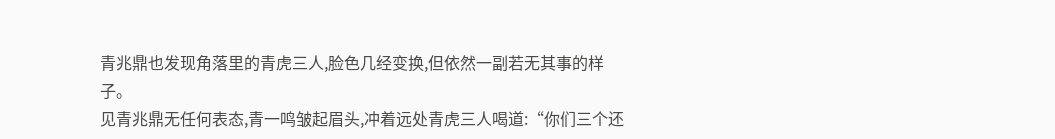青兆鼎也发现角落里的青虎三人,脸色几经变换,但依然一副若无其事的样子。
见青兆鼎无任何表态,青一鸣皱起眉头,冲着远处青虎三人喝道:“你们三个还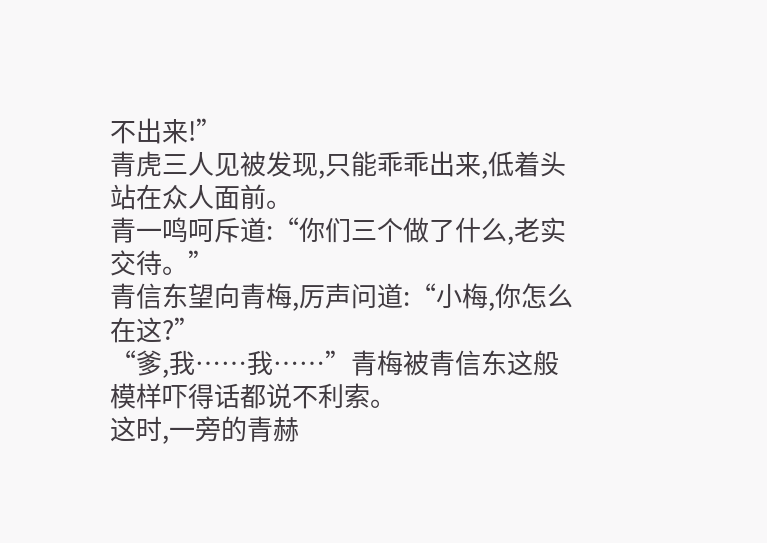不出来!”
青虎三人见被发现,只能乖乖出来,低着头站在众人面前。
青一鸣呵斥道:“你们三个做了什么,老实交待。”
青信东望向青梅,厉声问道:“小梅,你怎么在这?”
“爹,我……我……”青梅被青信东这般模样吓得话都说不利索。
这时,一旁的青赫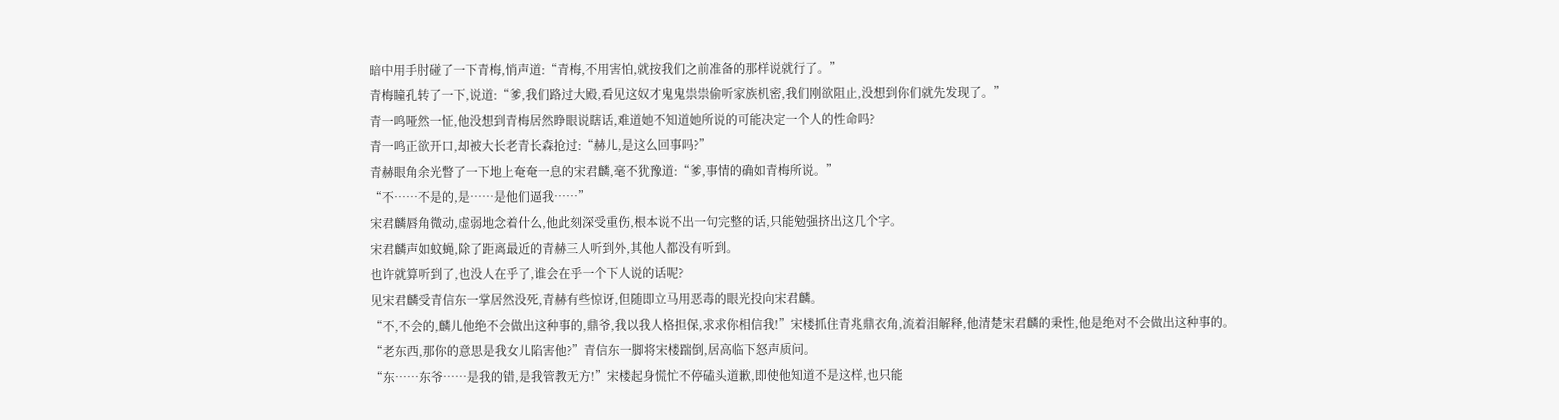暗中用手肘碰了一下青梅,悄声道:“青梅,不用害怕,就按我们之前准备的那样说就行了。”
青梅瞳孔转了一下,说道:“爹,我们路过大殿,看见这奴才鬼鬼祟祟偷听家族机密,我们刚欲阻止,没想到你们就先发现了。”
青一鸣哑然一怔,他没想到青梅居然睁眼说瞎话,难道她不知道她所说的可能决定一个人的性命吗?
青一鸣正欲开口,却被大长老青长森抢过:“赫儿,是这么回事吗?”
青赫眼角余光瞥了一下地上奄奄一息的宋君麟,毫不犹豫道:“爹,事情的确如青梅所说。”
“不……不是的,是……是他们逼我……”
宋君麟唇角微动,虚弱地念着什么,他此刻深受重伤,根本说不出一句完整的话,只能勉强挤出这几个字。
宋君麟声如蚊蝇,除了距离最近的青赫三人听到外,其他人都没有听到。
也许就算听到了,也没人在乎了,谁会在乎一个下人说的话呢?
见宋君麟受青信东一掌居然没死,青赫有些惊讶,但随即立马用恶毒的眼光投向宋君麟。
“不,不会的,麟儿他绝不会做出这种事的,鼎爷,我以我人格担保,求求你相信我!”宋楼抓住青兆鼎衣角,流着泪解释,他清楚宋君麟的秉性,他是绝对不会做出这种事的。
“老东西,那你的意思是我女儿陷害他?”青信东一脚将宋楼踹倒,居高临下怒声质问。
“东……东爷……是我的错,是我管教无方!”宋楼起身慌忙不停磕头道歉,即使他知道不是这样,也只能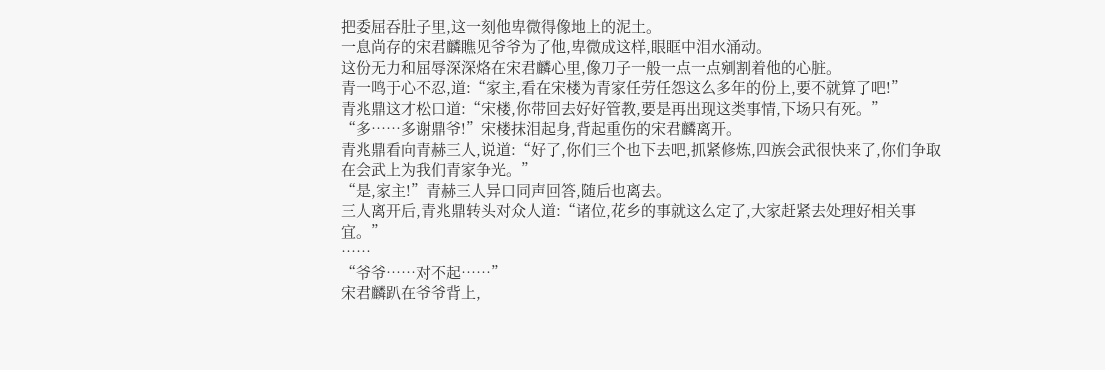把委屈吞肚子里,这一刻他卑微得像地上的泥土。
一息尚存的宋君麟瞧见爷爷为了他,卑微成这样,眼眶中泪水涌动。
这份无力和屈辱深深烙在宋君麟心里,像刀子一般一点一点剜割着他的心脏。
青一鸣于心不忍,道:“家主,看在宋楼为青家任劳任怨这么多年的份上,要不就算了吧!”
青兆鼎这才松口道:“宋楼,你带回去好好管教,要是再出现这类事情,下场只有死。”
“多……多谢鼎爷!”宋楼抹泪起身,背起重伤的宋君麟离开。
青兆鼎看向青赫三人,说道:“好了,你们三个也下去吧,抓紧修炼,四族会武很快来了,你们争取在会武上为我们青家争光。”
“是,家主!”青赫三人异口同声回答,随后也离去。
三人离开后,青兆鼎转头对众人道:“诸位,花乡的事就这么定了,大家赶紧去处理好相关事宜。”
……
“爷爷……对不起……”
宋君麟趴在爷爷背上,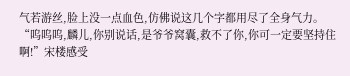气若游丝,脸上没一点血色,仿佛说这几个字都用尽了全身气力。
“呜呜呜,麟儿,你别说话,是爷爷窝囊,救不了你,你可一定要坚持住啊!”宋楼感受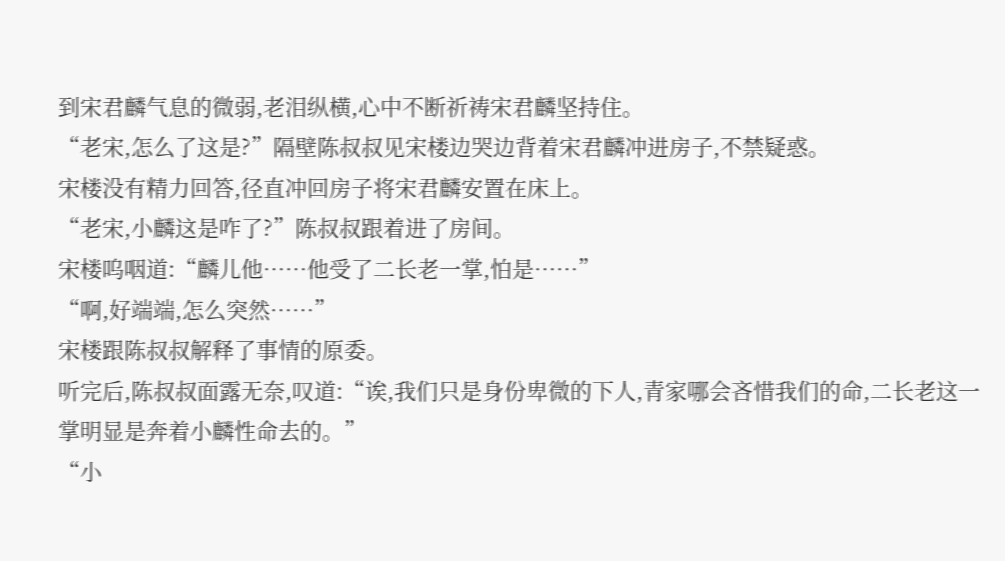到宋君麟气息的微弱,老泪纵横,心中不断祈祷宋君麟坚持住。
“老宋,怎么了这是?”隔壁陈叔叔见宋楼边哭边背着宋君麟冲进房子,不禁疑惑。
宋楼没有精力回答,径直冲回房子将宋君麟安置在床上。
“老宋,小麟这是咋了?”陈叔叔跟着进了房间。
宋楼呜咽道:“麟儿他……他受了二长老一掌,怕是……”
“啊,好端端,怎么突然……”
宋楼跟陈叔叔解释了事情的原委。
听完后,陈叔叔面露无奈,叹道:“诶,我们只是身份卑微的下人,青家哪会吝惜我们的命,二长老这一掌明显是奔着小麟性命去的。”
“小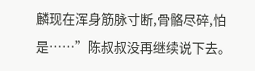麟现在浑身筋脉寸断,骨骼尽碎,怕是……”陈叔叔没再继续说下去。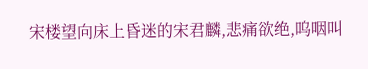宋楼望向床上昏迷的宋君麟,悲痛欲绝,呜咽叫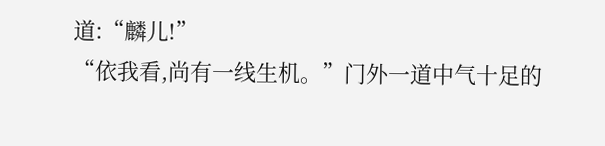道:“麟儿!”
“依我看,尚有一线生机。”门外一道中气十足的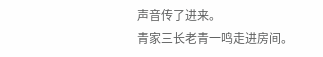声音传了进来。
青家三长老青一鸣走进房间。